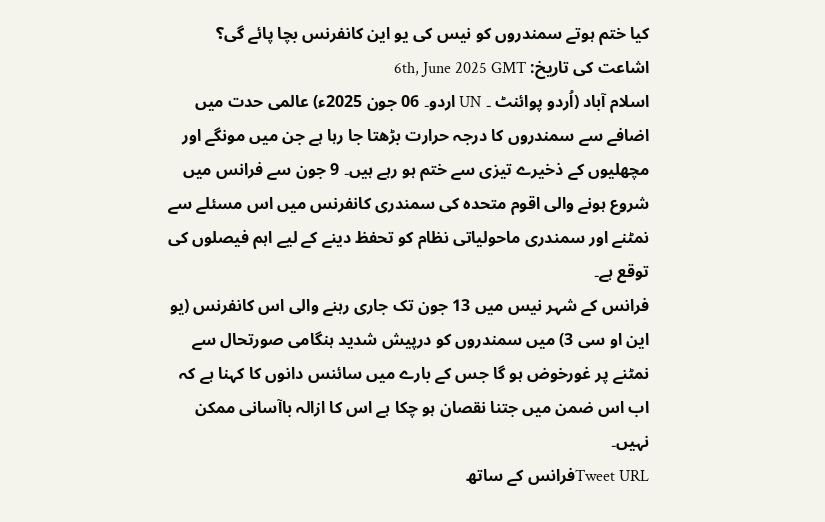کیا ختم ہوتے سمندروں کو نیس کی یو این کانفرنس بچا پائے گی؟
اشاعت کی تاریخ: 6th, June 2025 GMT
اسلام آباد (اُردو پوائنٹ ۔ UN اردو۔ 06 جون 2025ء) عالمی حدت میں اضافے سے سمندروں کا درجہ حرارت بڑھتا جا رہا ہے جن میں مونگے اور مچھلیوں کے ذخیرے تیزی سے ختم ہو رہے ہیں۔ 9 جون سے فرانس میں شروع ہونے والی اقوم متحدہ کی سمندری کانفرنس میں اس مسئلے سے نمٹنے اور سمندری ماحولیاتی نظام کو تحفظ دینے کے لیے اہم فیصلوں کی توقع ہے۔
فرانس کے شہر نیس میں 13 جون تک جاری رہنے والی اس کانفرنس (یو این او سی 3) میں سمندروں کو درپیش شدید ہنگامی صورتحال سے نمٹنے پر غورخوض ہو گا جس کے بارے میں سائنس دانوں کا کہنا ہے کہ اب اس ضمن میں جتنا نقصان ہو چکا ہے اس کا ازالہ باآسانی ممکن نہیں۔
Tweet URLفرانس کے ساتھ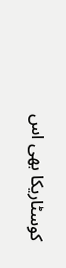کوسٹاریکا بھی اس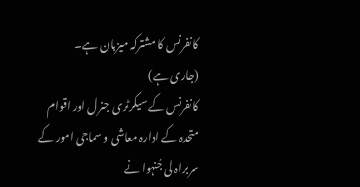کانفرنس کا مشترکہ میزبان ہے۔
(جاری ہے)
کانفرنس کے سیکرٹری جنرل اور اقوام متحدہ کے ادارہ معاشی و سماجی امور کے سربراہ لی جُنہوا نے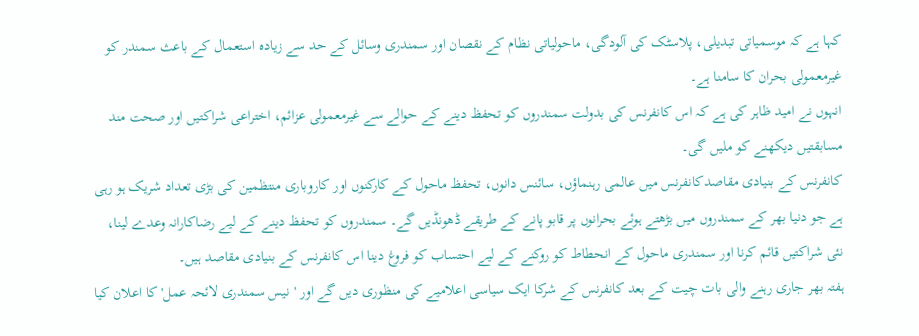کہا ہے کہ موسمیاتی تبدیلی، پلاسٹک کی آلودگی، ماحولیاتی نظام کے نقصان اور سمندری وسائل کے حد سے زیادہ استعمال کے باعث سمندر کو غیرمعمولی بحران کا سامنا ہے۔
انہوں نے امید ظاہر کی ہے کہ اس کانفرنس کی بدولت سمندروں کو تحفظ دینے کے حوالے سے غیرمعمولی عزائم، اختراعی شراکتیں اور صحت مند مسابقتیں دیکھنے کو ملیں گی۔
کانفرنس کے بنیادی مقاصدکانفرنس میں عالمی رہنماؤں، سائنس دانوں، تحفظ ماحول کے کارکنوں اور کاروباری منتظمین کی بڑی تعداد شریک ہو رہی ہے جو دنیا بھر کے سمندروں میں بڑھتے ہوئے بحرانوں پر قابو پانے کے طریقے ڈھونڈیں گے۔ سمندروں کو تحفظ دینے کے لیے رضاکارانہ وعدے لینا، نئی شراکتیں قائم کرنا اور سمندری ماحول کے انحطاط کو روکنے کے لیے احتساب کو فروغ دینا اس کانفرنس کے بنیادی مقاصد ہیں۔
ہفتہ بھر جاری رہنے والی بات چیت کے بعد کانفرنس کے شرکا ایک سیاسی اعلامیے کی منظوری دیں گے اور 'نیس سمندری لائحہ عمل' کا اعلان کیا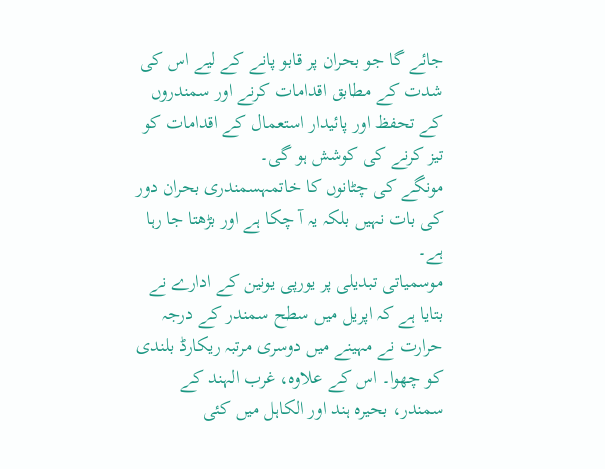جائے گا جو بحران پر قابو پانے کے لیے اس کی شدت کے مطابق اقدامات کرنے اور سمندروں کے تحفظ اور پائیدار استعمال کے اقدامات کو تیز کرنے کی کوشش ہو گی۔
مونگے کی چٹانوں کا خاتمہسمندری بحران دور کی بات نہیں بلکہ یہ آ چکا ہے اور بڑھتا جا رہا ہے۔
موسمیاتی تبدیلی پر یورپی یونین کے ادارے نے بتایا ہے کہ اپریل میں سطح سمندر کے درجہ حرارت نے مہینے میں دوسری مرتبہ ریکارڈ بلندی کو چھوا۔ اس کے علاوہ، غرب الہند کے سمندر، بحیرہ ہند اور الکاہل میں کئی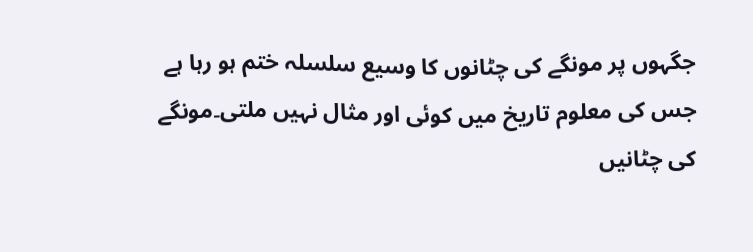جگہوں پر مونگے کی چٹانوں کا وسیع سلسلہ ختم ہو رہا ہے جس کی معلوم تاریخ میں کوئی اور مثال نہیں ملتی۔مونگے کی چٹانیں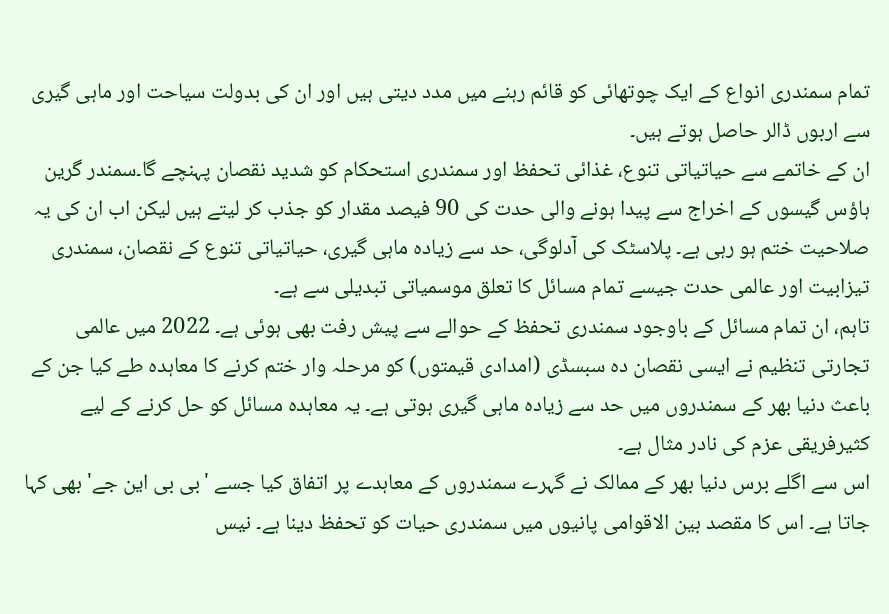تمام سمندری انواع کے ایک چوتھائی کو قائم رہنے میں مدد دیتی ہیں اور ان کی بدولت سیاحت اور ماہی گیری سے اربوں ڈالر حاصل ہوتے ہیں۔
ان کے خاتمے سے حیاتیاتی تنوع، غذائی تحفظ اور سمندری استحکام کو شدید نقصان پہنچے گا۔سمندر گرین ہاؤس گیسوں کے اخراج سے پیدا ہونے والی حدت کی 90 فیصد مقدار کو جذب کر لیتے ہیں لیکن اب ان کی یہ صلاحیت ختم ہو رہی ہے۔ پلاسٹک کی آدلوگی، حد سے زیادہ ماہی گیری، حیاتیاتی تنوع کے نقصان، سمندری تیزابیت اور عالمی حدت جیسے تمام مسائل کا تعلق موسمیاتی تبدیلی سے ہے۔
تاہم، ان تمام مسائل کے باوجود سمندری تحفظ کے حوالے سے پیش رفت بھی ہوئی ہے۔ 2022 میں عالمی تجارتی تنظیم نے ایسی نقصان دہ سبسڈی (امدادی قیمتوں) کو مرحلہ وار ختم کرنے کا معاہدہ طے کیا جن کے باعث دنیا بھر کے سمندروں میں حد سے زیادہ ماہی گیری ہوتی ہے۔ یہ معاہدہ مسائل کو حل کرنے کے لیے کثیرفریقی عزم کی نادر مثال ہے۔
اس سے اگلے برس دنیا بھر کے ممالک نے گہرے سمندروں کے معاہدے پر اتفاق کیا جسے 'بی بی این جے' بھی کہا جاتا ہے۔ اس کا مقصد بین الاقوامی پانیوں میں سمندری حیات کو تحفظ دینا ہے۔ نیس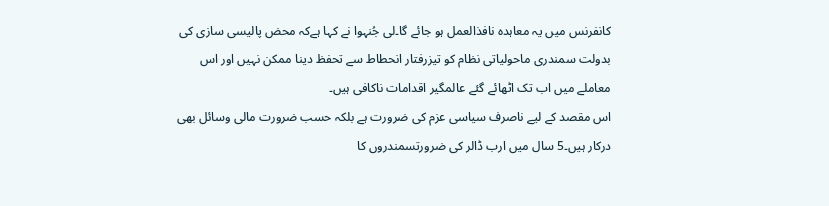کانفرنس میں یہ معاہدہ نافذالعمل ہو جائے گا۔لی جُنہوا نے کہا ہےکہ محض پالیسی سازی کی بدولت سمندری ماحولیاتی نظام کو تیزرفتار انحطاط سے تحفظ دینا ممکن نہیں اور اس معاملے میں اب تک اٹھائے گئے عالمگیر اقدامات ناکافی ہیں۔
اس مقصد کے لیے ناصرف سیاسی عزم کی ضرورت ہے بلکہ حسب ضرورت مالی وسائل بھی درکار ہیں۔5 سال میں ارب ڈالر کی ضرورتسمندروں کا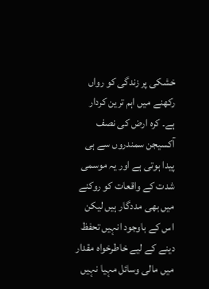خشکی پر زندگی کو رواں رکھنے میں اہم ترین کردار ہے۔ کرہ ارض کی نصف آکسیجن سمندروں سے ہی پیدا ہوتی ہے اور یہ موسمی شدت کے واقعات کو روکنے میں بھی مددگار ہیں لیکن اس کے باوجود انہیں تحفظ دینے کے لیے خاطرخواہ مقدار میں مالی وسائل مہیا نہیں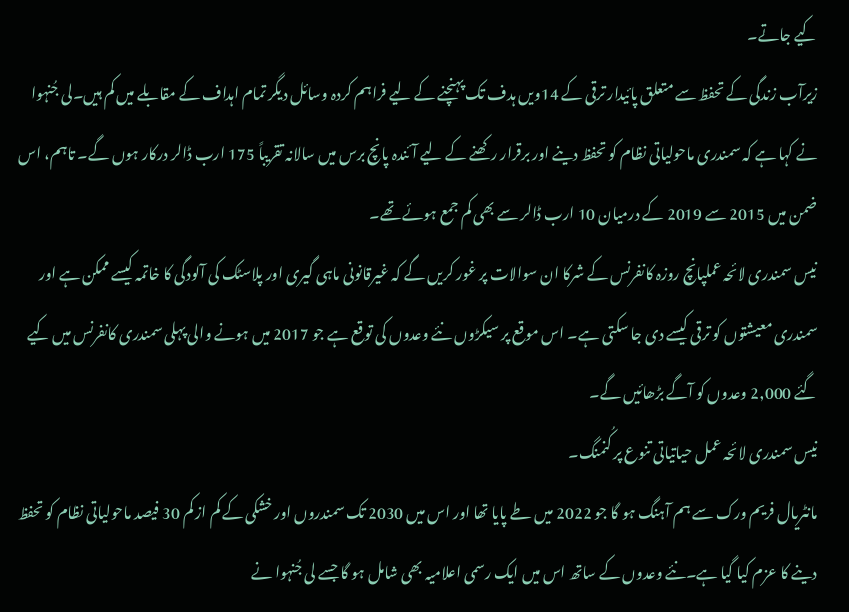کیے جاتے۔
زیرآب زندگی کے تحفظ سے متعلق پائیدار ترقی کے 14ویں ہدف تک پہنچنے کے لیے فراہم کردہ وسائل دیگر تمام اہداف کے مقابلے میں کم ہیں۔لی جُنہوا نے کہا ہے کہ سمندری ماحولیاتی نظام کو تحفظ دینے اور برقرار رکھنے کے لیے آئندہ پانچ برس میں سالانہ تقریباً 175 ارب ڈالر درکار ہوں گے۔ تاہم، اس ضمن میں 2015 سے 2019 کے درمیان 10 ارب ڈالر سے بھی کم جمع ہوئے تھے۔
نیس سمندری لائحہ عملپانچ روزہ کانفرنس کے شرکا ان سوالات پر غور کریں گے کہ غیرقانونی ماہی گیری اور پلاسٹک کی آلودگی کا خاتمہ کیسے ممکن ہے اور سمندری معیشتوں کو ترقی کیسے دی جا سکتی ہے۔ اس موقع پر سیکڑوں نئے وعدوں کی توقع ہے جو 2017 میں ہونے والی پہلی سمندری کانفرنس میں کیے گئے 2,000 وعدوں کو آگے بڑھائیں گے۔
نیس سمندری لائحہ عمل حیاتیاتی تنوع پر کُنمنگ۔
مانٹریال فریم ورک سے ہم آہنگ ہو گا جو 2022 میں طے پایا تھا اور اس میں 2030 تک سمندروں اور خشکی کے کم از کم 30 فیصد ماحولیاتی نظام کو تحفظ دینے کا عزم کیا گیا ہے۔نئے وعدوں کے ساتھ اس میں ایک رسمی اعلامیہ بھی شامل ہو گا جسے لی جُنہوا نے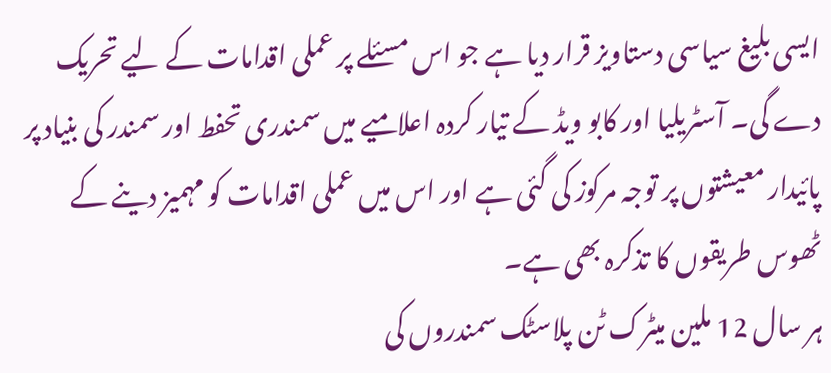ایسی بلیغ سیاسی دستاویز قرار دیا ہے جو اس مسئلے پر عملی اقدامات کے لیے تحریک دے گی۔ آسٹریلیا اور کابو ویڈ کے تیار کردہ اعلامیے میں سمندری تحفط اور سمندر کی بنیاد پر پائیدار معیشتوں پر توجہ مرکوز کی گئی ہے اور اس میں عملی اقدامات کو مہمیز دینے کے ٹھوس طریقوں کا تذکرہ بھی ہے۔
ہر سال 12 ملین میٹرک ٹن پلاسٹک سمندروں کی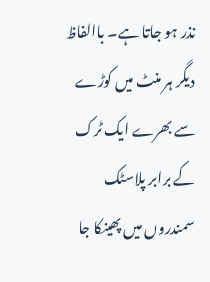نذر ہو جاتا ہے۔ باالفاظ دیگر ہر منٹ میں کوڑے سے بھرے ایک ٹرک کے برابر پلاسٹک سمندروں میں پھینکا جا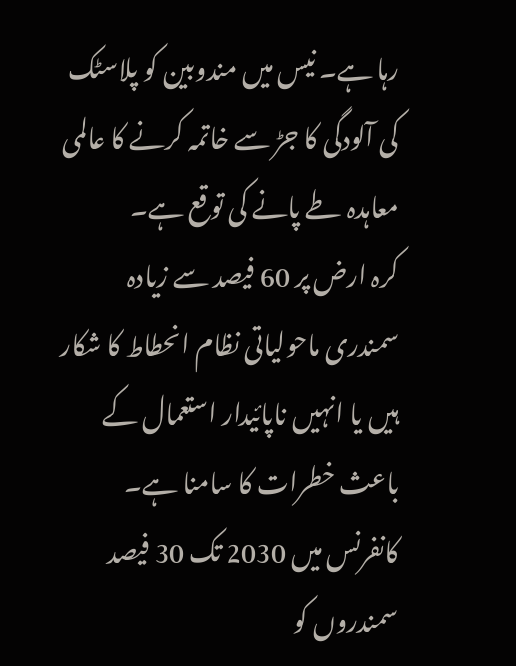رہا ہے۔ نیس میں مندوبین کو پلاسٹک کی آلودگی کا جڑ سے خاتمہ کرنے کا عالمی معاہدہ طے پانے کی توقع ہے۔
کرہ ارض پر 60 فیصد سے زیادہ سمندری ماحولیاتی نظام انحطاط کا شکار ہیں یا انہیں ناپائیدار استعمال کے باعث خطرات کا سامنا ہے۔
کانفرنس میں 2030 تک 30 فیصد سمندروں کو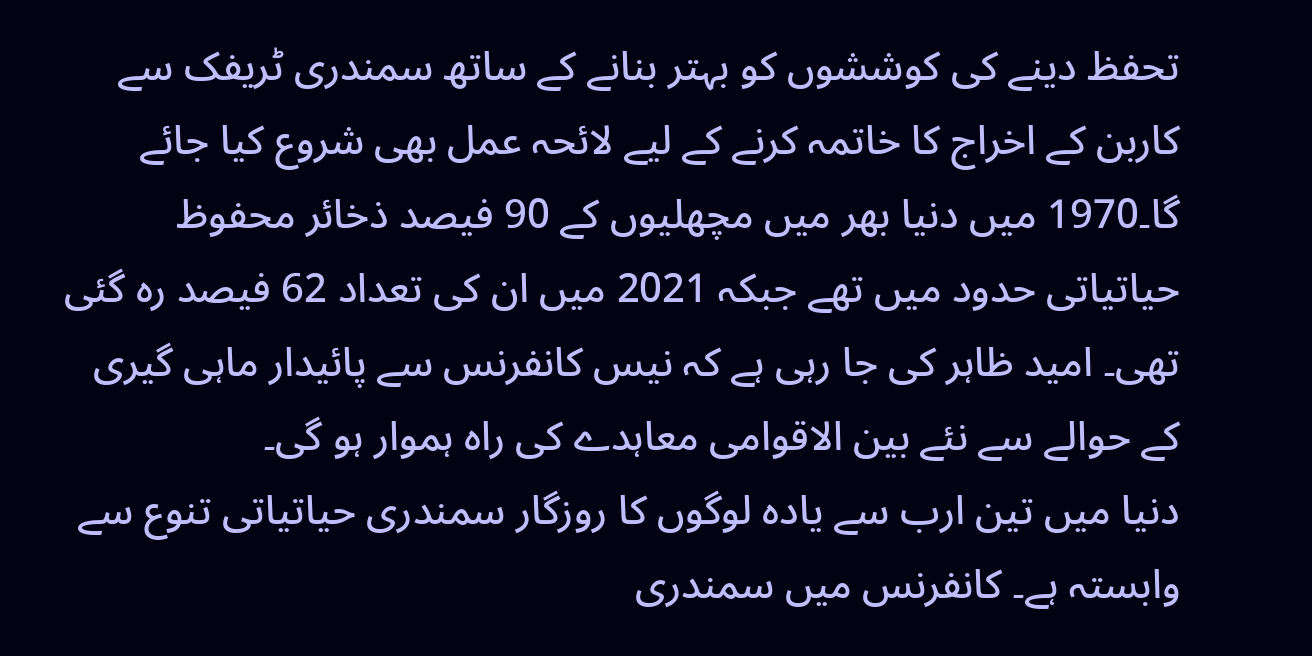تحفظ دینے کی کوششوں کو بہتر بنانے کے ساتھ سمندری ٹریفک سے کاربن کے اخراج کا خاتمہ کرنے کے لیے لائحہ عمل بھی شروع کیا جائے گا۔1970 میں دنیا بھر میں مچھلیوں کے 90 فیصد ذخائر محفوظ حیاتیاتی حدود میں تھے جبکہ 2021 میں ان کی تعداد 62 فیصد رہ گئی تھی۔ امید ظاہر کی جا رہی ہے کہ نیس کانفرنس سے پائیدار ماہی گیری کے حوالے سے نئے بین الاقوامی معاہدے کی راہ ہموار ہو گی۔
دنیا میں تین ارب سے یادہ لوگوں کا روزگار سمندری حیاتیاتی تنوع سے وابستہ ہے۔ کانفرنس میں سمندری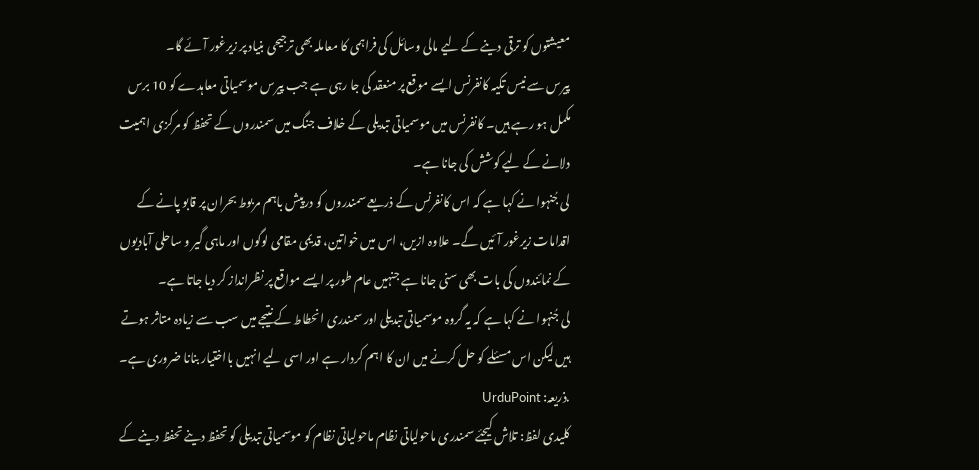معیشتوں کو ترقی دینے کے لیے مالی وسائل کی فراہمی کا معاملہ بھی ترجیحی بنیاد پر زیرغور آئے گا۔
پیرس سے نیس تکیہ کانفرنس ایسے موقع پر منعقد کی جا رہی ہے جب پیرس موسمیاتی معاہدے کو 10 برس مکمل ہو رہے ہیں۔ کانفرنس میں موسمیاتی تبدیلی کے خلاف جنگ میں سمندروں کے تحفظ کو مرکزی اہمیت دلانے کے لیے کوشش کی جانا ہے۔
لی جُنہوا نے کہا ہے کہ اس کانفرنس کے ذریعے سمندروں کو درپیش باہم مربوط بحران پر قابو پانے کے اقدامات زیرغور آئیں گے۔ علاوہ ازیں، اس میں خواتین، قدیمی مقامی لوگوں اور ماہی گیر و ساحلی آبادیوں کے نمائندوں کی بات بھی سنی جانا ہے جنہیں عام طور پر ایسے مواقع پر نظرانداز کر دیا جاتا ہے۔
لی جُنہوا نے کہا ہے کہ یہ گروہ موسمیاتی تبدیلی اور سمندری انحطاط کے نتیجے میں سب سے زیادہ متاثر ہوتے ہیں لیکن اس مسئلے کو حل کرنے میں ان کا اہم کردار ہے اور اسی لیے انہیں بااختیار بنانا ضروری ہے۔
.ذریعہ: UrduPoint
کلیدی لفظ: تلاش کیجئے سمندری ماحولیاتی نظام ماحولیاتی نظام کو موسمیاتی تبدیلی کو تحفظ دینے تحفظ دینے کے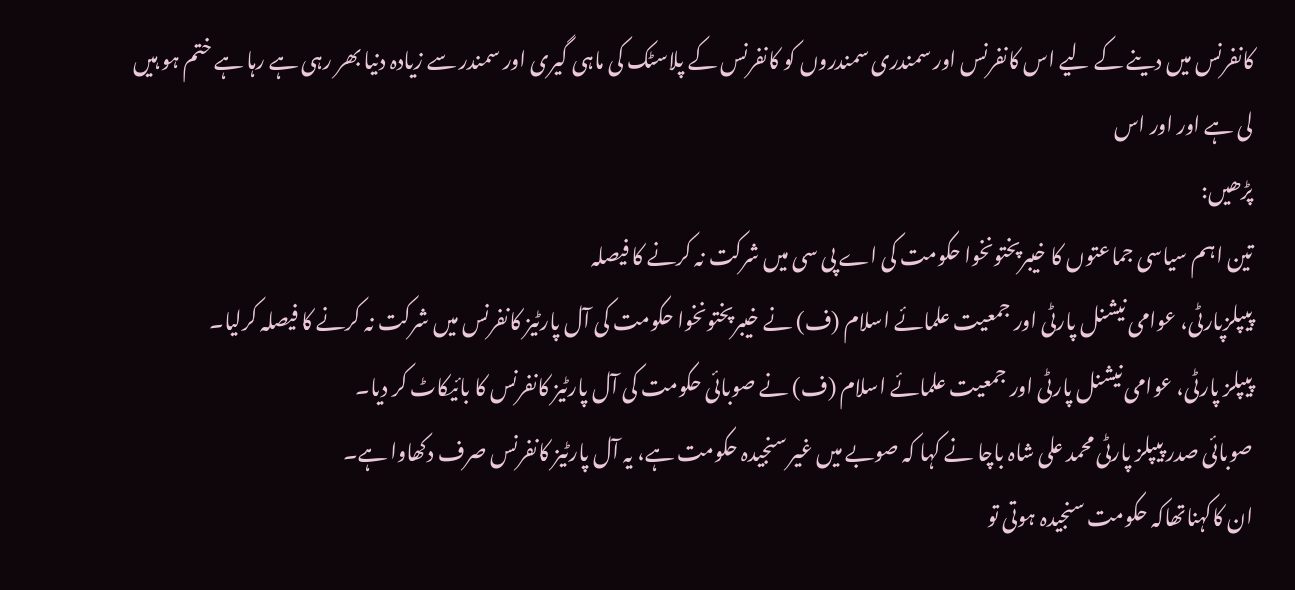کانفرنس میں دینے کے لیے اس کانفرنس اور سمندری سمندروں کو کانفرنس کے پلاسٹک کی ماہی گیری اور سمندر سے زیادہ دنیا بھر رہی ہے رہا ہے ختم ہو ہیں لی ہے اور اور اس
پڑھیں:
تین اہم سیاسی جماعتوں کا خیبرپختونخوا حکومت کی اے پی سی میں شرکت نہ کرنے کا فیصلہ
پیپلزپارٹی، عوامی نیشنل پارٹی اور جمعیت علمائے اسلام (ف) نے خیبرپختونخوا حکومت کی آل پارٹیز کانفرنس میں شرکت نہ کرنے کا فیصلہ کرلیا۔
پیپلز پارٹی، عوامی نیشنل پارٹی اور جمعیت علمائے اسلام (ف) نے صوبائی حکومت کی آل پارٹیز کانفرنس کا بائیکاٹ کر دیا۔
صوبائی صدر پیپلز پارٹی محمد علی شاہ باچا نے کہا کہ صوبے میں غیر سنجیدہ حکومت ہے، یہ آل پارٹیز کانفرنس صرف دکھاوا ہے۔
ان کاکہناتھاکہ حکومت سنجیدہ ہوتی تو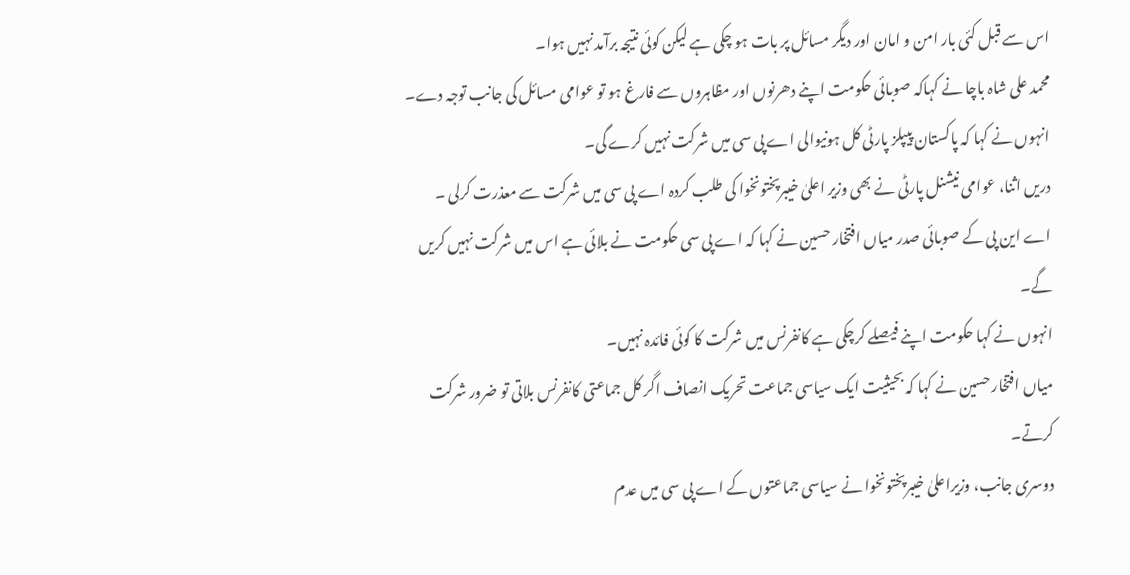اس سے قبل کئی بار امن و امان اور دیگر مسائل پر بات ہو چکی ہے لیکن کوئی نتیجہ برآمد نہیں ہوا۔
محمد علی شاہ باچا نے کہاکہ صوبائی حکومت اپنے دھرنوں اور مظاہروں سے فارغ ہو تو عوامی مسائل کی جانب توجہ دے۔
انہوں نے کہا کہ پاکستان پیپلز پارٹی کل ہونیوالی اے پی سی میں شرکت نہیں کرے گی۔
دریں اثنا، عوامی نیشنل پارٹی نے بھی وزیر اعلیٰ خیبرپختونخوا کی طلب کردہ اے پی سی میں شرکت سے معذرت کرلی ۔
اے این پی کے صوبائی صدر میاں افتخار حسین نے کہا کہ اے پی سی حکومت نے بلائی ہے اس میں شرکت نہیں کریں گے۔
انہوں نے کہا حکومت اپنے فیصلے کرچکی ہے کانفرنس میں شرکت کا کوئی فائدہ نہیں۔
میاں افتخار حسین نے کہا کہ بحیثیت ایک سیاسی جماعت تحریک انصاف اگر کل جماعتی کانفرنس بلاتی تو ضرور شرکت کرتے۔
دوسری جانب، وزیراعلیٰ خیبرپختونخوا نے سیاسی جماعتوں کے اے پی سی میں عدم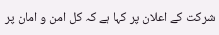شرکت کے اعلان پر کہا ہے کہ کل امن و امان پر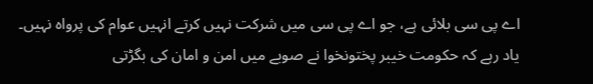اے پی سی بلائی ہے، جو اے پی سی میں شرکت نہیں کرتے انہیں عوام کی پرواہ نہیں۔
یاد رہے کہ حکومت خیبر پختونخوا نے صوبے میں امن و امان کی بگڑتی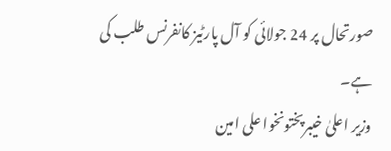صورتحال پر 24 جولائی کو آل پارٹیز کانفرنس طلب کی ہے۔
وزیر اعلیٰ خیبرپختونخوا علی امین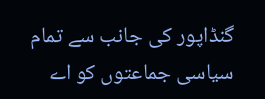گنڈاپور کی جانب سے تمام سیاسی جماعتوں کو اے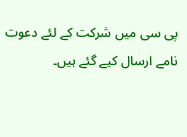پی سی میں شرکت کے لئے دعوت نامے ارسال کیے گئے ہیں۔